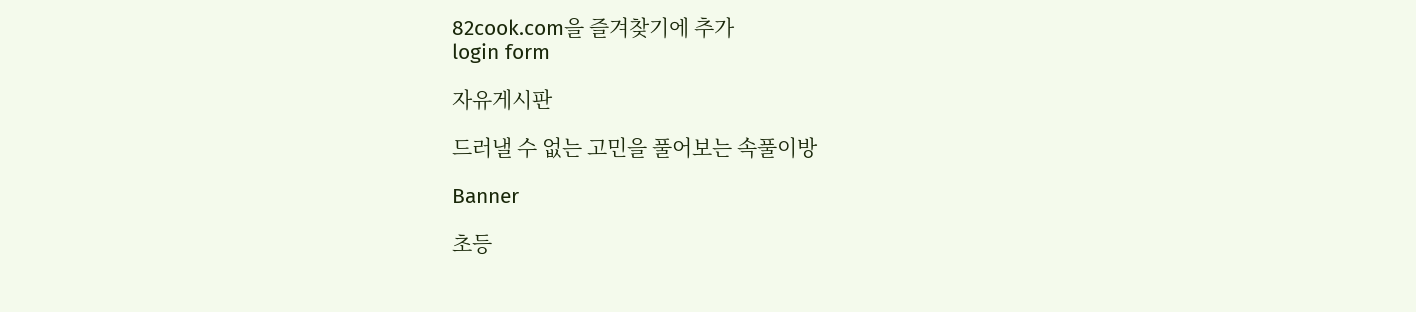82cook.com을 즐겨찾기에 추가
login form

자유게시판

드러낼 수 없는 고민을 풀어보는 속풀이방

Banner

초등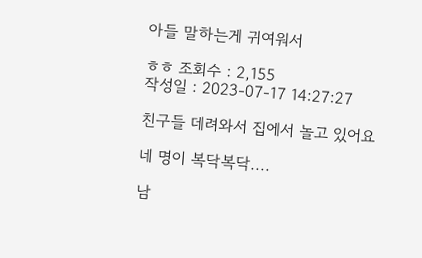아들 말하는게 귀여워서

ㅎㅎ 조회수 : 2,155
작성일 : 2023-07-17 14:27:27

친구들 데려와서 집에서 놀고 있어요

네 명이 복닥복닥....

남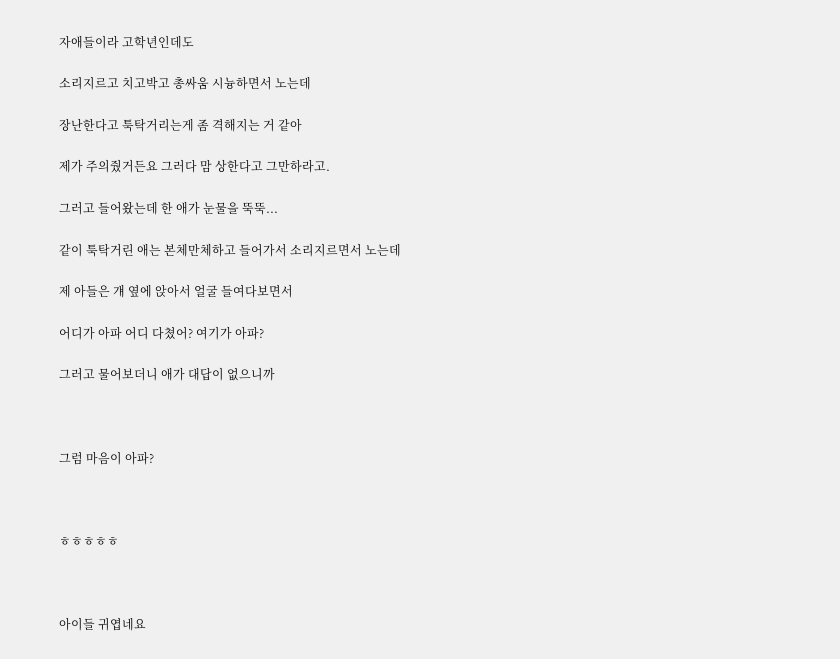자애들이라 고학년인데도

소리지르고 치고박고 총싸움 시늉하면서 노는데

장난한다고 툭탁거리는게 좀 격해지는 거 같아

제가 주의줬거든요 그러다 맘 상한다고 그만하라고.

그러고 들어왔는데 한 애가 눈물을 뚝뚝...

같이 툭탁거린 애는 본체만체하고 들어가서 소리지르면서 노는데

제 아들은 걔 옆에 앉아서 얼굴 들여다보면서

어디가 아파 어디 다쳤어? 여기가 아파?

그러고 물어보더니 애가 대답이 없으니까



그럼 마음이 아파?



ㅎㅎㅎㅎㅎ



아이들 귀엽네요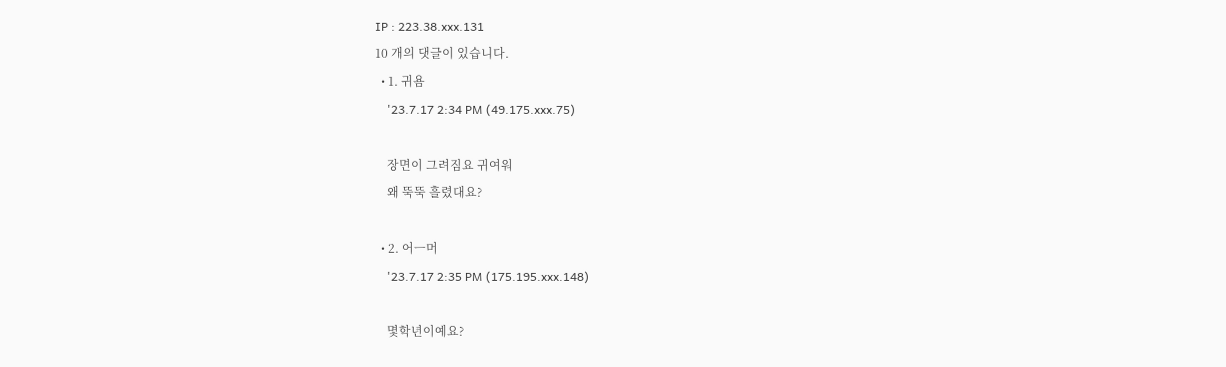IP : 223.38.xxx.131
10 개의 댓글이 있습니다.
  • 1. 귀욤
    '23.7.17 2:34 PM (49.175.xxx.75)

    장면이 그려짐요 귀여워
    왜 뚝뚝 흘렸대요?

  • 2. 어ㅡ머
    '23.7.17 2:35 PM (175.195.xxx.148)

    몇학년이예요?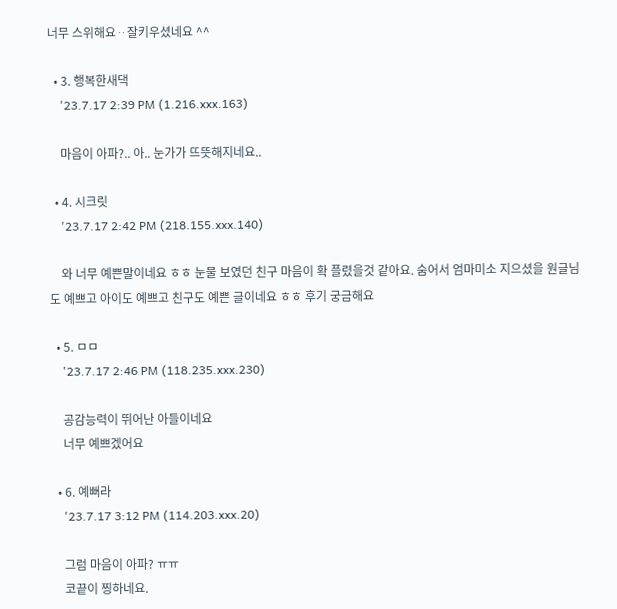너무 스위해요ᆢ잘키우셨네요 ^^

  • 3. 행복한새댁
    '23.7.17 2:39 PM (1.216.xxx.163)

    마음이 아파?.. 아.. 눈가가 뜨뜻해지네요..

  • 4. 시크릿
    '23.7.17 2:42 PM (218.155.xxx.140)

    와 너무 예쁜말이네요 ㅎㅎ 눈물 보였던 친구 마음이 확 플렸을것 같아요. 숨어서 엄마미소 지으셨을 원글님도 예쁘고 아이도 예쁘고 친구도 예쁜 글이네요 ㅎㅎ 후기 궁금해요

  • 5. ㅁㅁ
    '23.7.17 2:46 PM (118.235.xxx.230)

    공감능력이 뛰어난 아들이네요
    너무 예쁘겠어요

  • 6. 예뻐라
    '23.7.17 3:12 PM (114.203.xxx.20)

    그럼 마음이 아파? ㅠㅠ
    코끝이 찡하네요.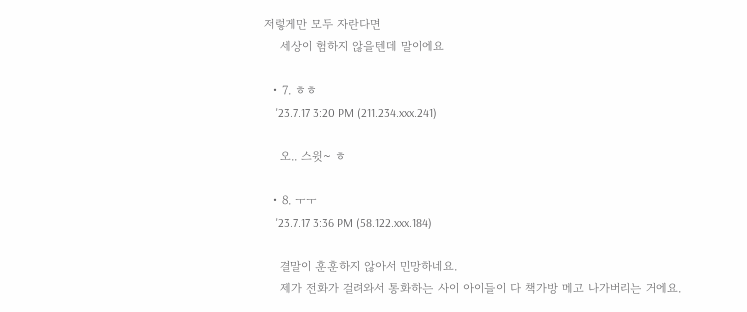저렇게만 모두 자란다면
    세상이 험하지 않을텐데 말이에요

  • 7. ㅎㅎ
    '23.7.17 3:20 PM (211.234.xxx.241)

    오.. 스윗~ ㅎ

  • 8. ㅜㅜ
    '23.7.17 3:36 PM (58.122.xxx.184)

    결말이 훈훈하지 않아서 민망하네요.
    제가 전화가 걸려와서 통화하는 사이 아이들이 다 책가방 메고 나가버리는 거에요.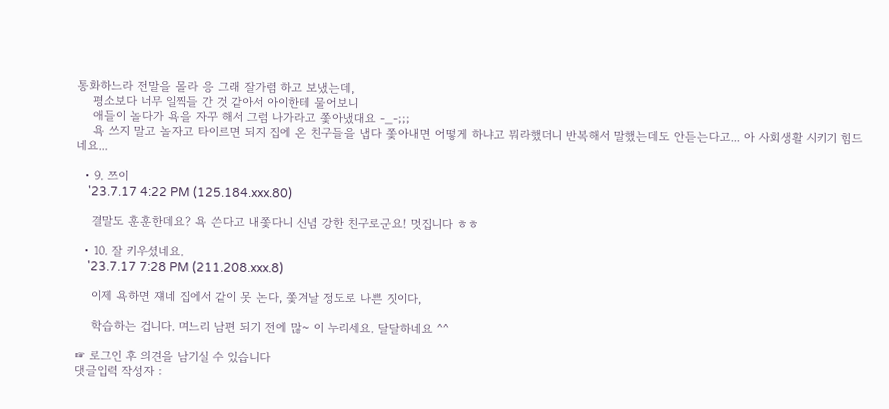통화하느라 전말을 몰라 응 그래 잘가렴 하고 보냈는데,
    평소보다 너무 일찍들 간 것 같아서 아이한테 물어보니
    애들이 놀다가 욕을 자꾸 해서 그럼 나가라고 쫓아냈대요 -_-;;;
    욕 쓰지 말고 놀자고 타이르면 되지 집에 온 친구들을 냅다 쫓아내면 어떻게 하냐고 뭐라했더니 반복해서 말했는데도 안듣는다고... 아 사회생활 시키기 힘드네요...

  • 9. 쯔이
    '23.7.17 4:22 PM (125.184.xxx.80)

    결말도 훈훈한데요? 욕 쓴다고 내쫓다니 신념 강한 친구로군요! 멋집니다 ㅎㅎ

  • 10. 잘 키우셨네요.
    '23.7.17 7:28 PM (211.208.xxx.8)

    이제 욕하면 쟤네 집에서 같이 못 논다, 쫓겨날 정도로 나쁜 짓이다,

    학습하는 겁니다. 며느리 남편 되기 전에 많~ 이 누리세요. 달달하네요 ^^

☞ 로그인 후 의견을 남기실 수 있습니다
댓글입력 작성자 :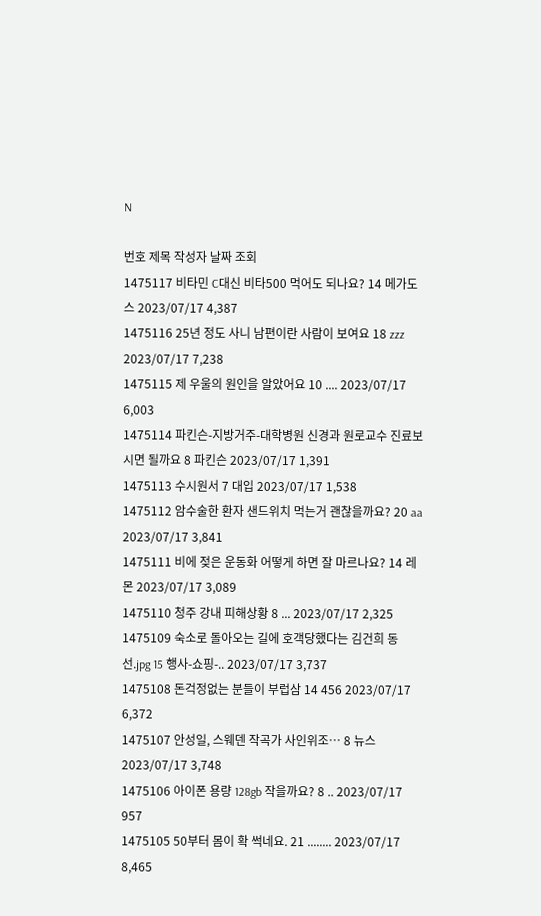N

번호 제목 작성자 날짜 조회
1475117 비타민 C대신 비타500 먹어도 되나요? 14 메가도스 2023/07/17 4,387
1475116 25년 정도 사니 남편이란 사람이 보여요 18 zzz 2023/07/17 7,238
1475115 제 우울의 원인을 알았어요 10 .... 2023/07/17 6,003
1475114 파킨슨-지방거주-대학병원 신경과 원로교수 진료보시면 될까요 8 파킨슨 2023/07/17 1,391
1475113 수시원서 7 대입 2023/07/17 1,538
1475112 암수술한 환자 샌드위치 먹는거 괜찮을까요? 20 aa 2023/07/17 3,841
1475111 비에 젖은 운동화 어떻게 하면 잘 마르나요? 14 레몬 2023/07/17 3,089
1475110 청주 강내 피해상황 8 ... 2023/07/17 2,325
1475109 숙소로 돌아오는 길에 호객당했다는 김건희 동선.jpg 15 행사-쇼핑-.. 2023/07/17 3,737
1475108 돈걱정없는 분들이 부럽삼 14 456 2023/07/17 6,372
1475107 안성일, 스웨덴 작곡가 사인위조… 8 뉴스 2023/07/17 3,748
1475106 아이폰 용량 128gb 작을까요? 8 .. 2023/07/17 957
1475105 50부터 몸이 확 썩네요. 21 ........ 2023/07/17 8,465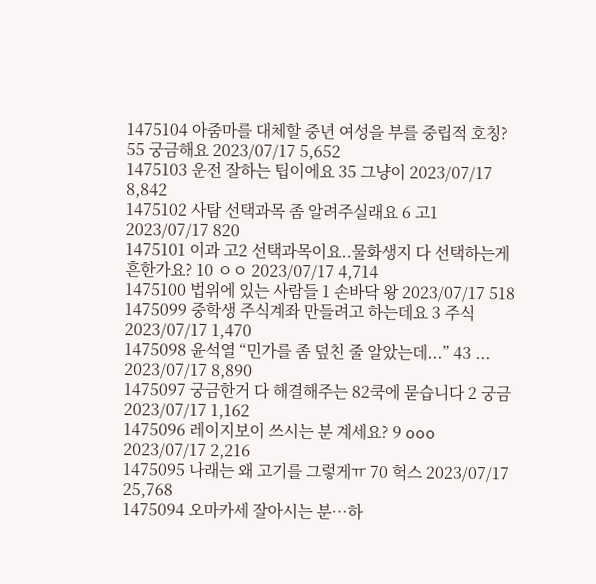1475104 아줌마를 대체할 중년 여성을 부를 중립적 호칭? 55 궁금해요 2023/07/17 5,652
1475103 운전 잘하는 팁이에요 35 그냥이 2023/07/17 8,842
1475102 사탐 선택과목 좀 알려주실래요 6 고1 2023/07/17 820
1475101 이과 고2 선택과목이요..물화생지 다 선택하는게 흔한가요? 10 ㅇㅇ 2023/07/17 4,714
1475100 법위에 있는 사람들 1 손바닥 왕 2023/07/17 518
1475099 중학생 주식계좌 만들려고 하는데요 3 주식 2023/07/17 1,470
1475098 윤석열 “민가를 좀 덮친 줄 알았는데...” 43 ... 2023/07/17 8,890
1475097 궁금한거 다 해결해주는 82쿡에 묻습니다 2 궁금 2023/07/17 1,162
1475096 레이지보이 쓰시는 분 계세요? 9 ooo 2023/07/17 2,216
1475095 나래는 왜 고기를 그렇게ㅠ 70 헉스 2023/07/17 25,768
1475094 오마카세 잘아시는 분…하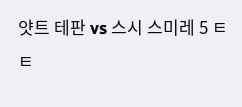얏트 테판 vs 스시 스미레 5 ㅌㅌ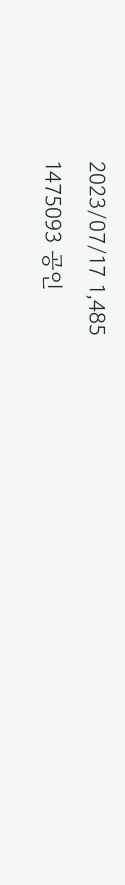2023/07/17 1,485
1475093 공인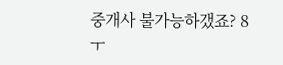중개사 불가능하갰죠? 8 ㅜ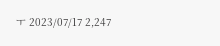ㅜ 2023/07/17 2,247